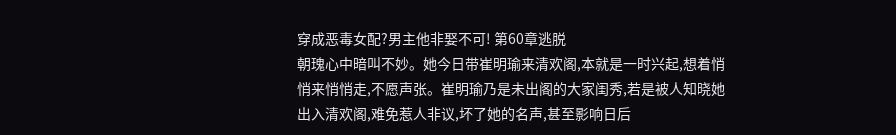穿成恶毒女配?男主他非娶不可! 第60章逃脱
朝瑰心中暗叫不妙。她今日带崔明瑜来清欢阁,本就是一时兴起,想着悄悄来悄悄走,不愿声张。崔明瑜乃是未出阁的大家闺秀,若是被人知晓她出入清欢阁,难免惹人非议,坏了她的名声,甚至影响日后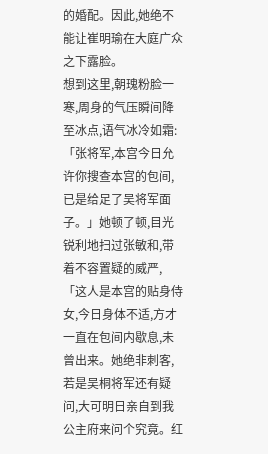的婚配。因此,她绝不能让崔明瑜在大庭广众之下露脸。
想到这里,朝瑰粉脸一寒,周身的气压瞬间降至冰点,语气冰冷如霜:「张将军,本宫今日允许你搜查本宫的包间,已是给足了吴将军面子。」她顿了顿,目光锐利地扫过张敏和,带着不容置疑的威严,「这人是本宫的贴身侍女,今日身体不适,方才一直在包间内歇息,未曾出来。她绝非刺客,若是吴桐将军还有疑问,大可明日亲自到我公主府来问个究竟。红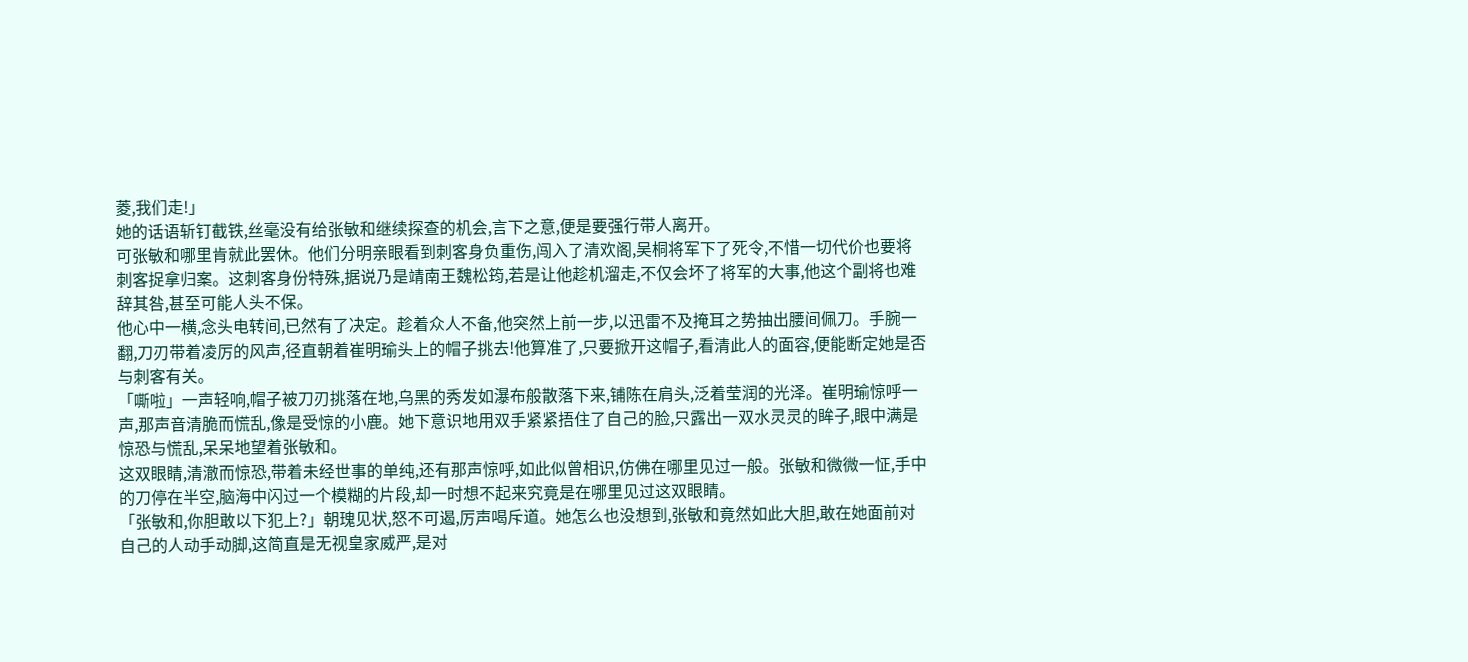菱,我们走!」
她的话语斩钉截铁,丝毫没有给张敏和继续探查的机会,言下之意,便是要强行带人离开。
可张敏和哪里肯就此罢休。他们分明亲眼看到刺客身负重伤,闯入了清欢阁,吴桐将军下了死令,不惜一切代价也要将刺客捉拿归案。这刺客身份特殊,据说乃是靖南王魏松筠,若是让他趁机溜走,不仅会坏了将军的大事,他这个副将也难辞其咎,甚至可能人头不保。
他心中一横,念头电转间,已然有了决定。趁着众人不备,他突然上前一步,以迅雷不及掩耳之势抽出腰间佩刀。手腕一翻,刀刃带着凌厉的风声,径直朝着崔明瑜头上的帽子挑去!他算准了,只要掀开这帽子,看清此人的面容,便能断定她是否与刺客有关。
「嘶啦」一声轻响,帽子被刀刃挑落在地,乌黑的秀发如瀑布般散落下来,铺陈在肩头,泛着莹润的光泽。崔明瑜惊呼一声,那声音清脆而慌乱,像是受惊的小鹿。她下意识地用双手紧紧捂住了自己的脸,只露出一双水灵灵的眸子,眼中满是惊恐与慌乱,呆呆地望着张敏和。
这双眼睛,清澈而惊恐,带着未经世事的单纯,还有那声惊呼,如此似曾相识,仿佛在哪里见过一般。张敏和微微一怔,手中的刀停在半空,脑海中闪过一个模糊的片段,却一时想不起来究竟是在哪里见过这双眼睛。
「张敏和,你胆敢以下犯上?」朝瑰见状,怒不可遏,厉声喝斥道。她怎么也没想到,张敏和竟然如此大胆,敢在她面前对自己的人动手动脚,这简直是无视皇家威严,是对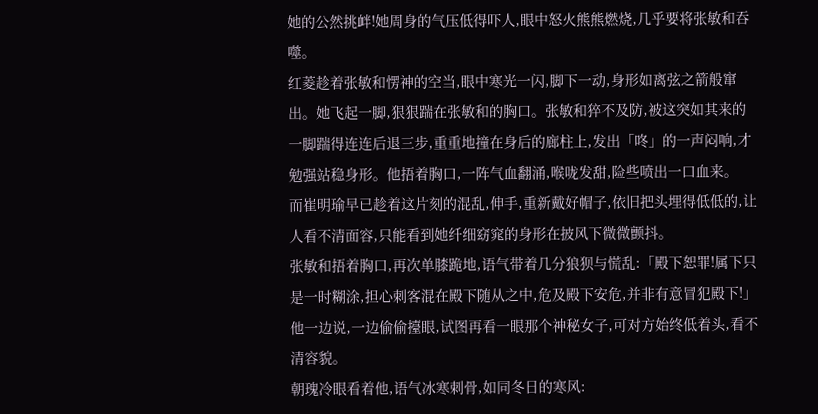她的公然挑衅!她周身的气压低得吓人,眼中怒火熊熊燃烧,几乎要将张敏和吞噬。
红菱趁着张敏和愣神的空当,眼中寒光一闪,脚下一动,身形如离弦之箭般窜出。她飞起一脚,狠狠踹在张敏和的胸口。张敏和猝不及防,被这突如其来的一脚踹得连连后退三步,重重地撞在身后的廊柱上,发出「咚」的一声闷响,才勉强站稳身形。他捂着胸口,一阵气血翻涌,喉咙发甜,险些喷出一口血来。
而崔明瑜早已趁着这片刻的混乱,伸手,重新戴好帽子,依旧把头埋得低低的,让人看不清面容,只能看到她纤细窈窕的身形在披风下微微颤抖。
张敏和捂着胸口,再次单膝跪地,语气带着几分狼狈与慌乱:「殿下恕罪!属下只是一时糊涂,担心刺客混在殿下随从之中,危及殿下安危,并非有意冒犯殿下!」他一边说,一边偷偷擡眼,试图再看一眼那个神秘女子,可对方始终低着头,看不清容貌。
朝瑰冷眼看着他,语气冰寒刺骨,如同冬日的寒风: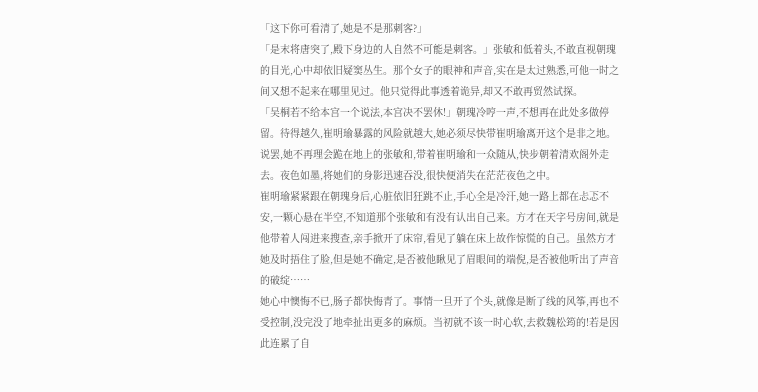「这下你可看清了,她是不是那刺客?」
「是末将唐突了,殿下身边的人自然不可能是刺客。」张敏和低着头,不敢直视朝瑰的目光,心中却依旧疑窦丛生。那个女子的眼神和声音,实在是太过熟悉,可他一时之间又想不起来在哪里见过。他只觉得此事透着诡异,却又不敢再贸然试探。
「吴桐若不给本宫一个说法,本宫决不罢休!」朝瑰冷哼一声,不想再在此处多做停留。待得越久,崔明瑜暴露的风险就越大,她必须尽快带崔明瑜离开这个是非之地。说罢,她不再理会跪在地上的张敏和,带着崔明瑜和一众随从,快步朝着清欢阁外走去。夜色如墨,将她们的身影迅速吞没,很快便消失在茫茫夜色之中。
崔明瑜紧紧跟在朝瑰身后,心脏依旧狂跳不止,手心全是冷汗,她一路上都在忐忑不安,一颗心悬在半空,不知道那个张敏和有没有认出自己来。方才在天字号房间,就是他带着人闯进来搜查,亲手掀开了床帘,看见了躺在床上故作惊慌的自己。虽然方才她及时捂住了脸,但是她不确定,是否被他瞅见了眉眼间的端倪,是否被他听出了声音的破绽……
她心中懊悔不已,肠子都快悔青了。事情一旦开了个头,就像是断了线的风筝,再也不受控制,没完没了地牵扯出更多的麻烦。当初就不该一时心软,去救魏松筠的!若是因此连累了自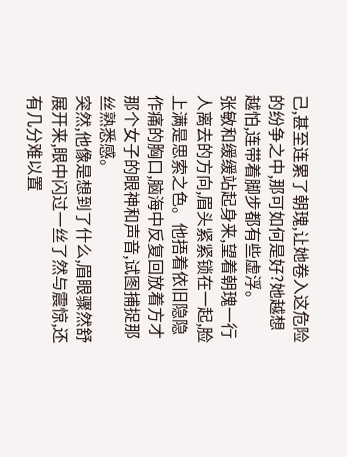己,甚至连累了朝瑰,让她卷入这危险的纷争之中,那可如何是好?她越想越怕,连带着脚步都有些虚浮。
张敏和缓缓站起身来,望着朝瑰一行人离去的方向,眉头紧紧锁在一起,脸上满是思索之色。他捂着依旧隐隐作痛的胸口,脑海中反复回放着方才那个女子的眼神和声音,试图捕捉那丝熟悉感。
突然,他像是想到了什么,眉眼骤然舒展开来,眼中闪过一丝了然与震惊,还有几分难以置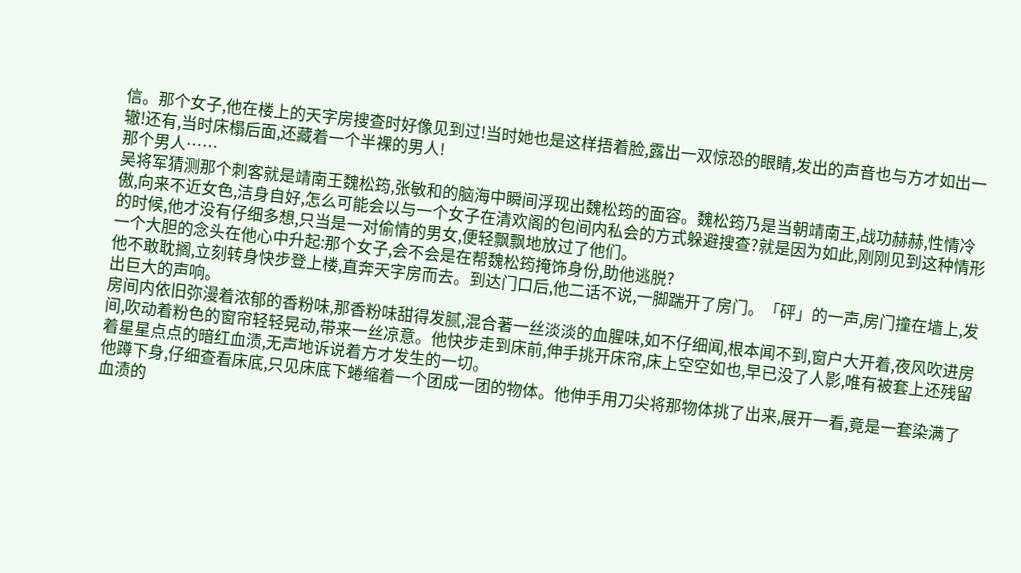信。那个女子,他在楼上的天字房搜查时好像见到过!当时她也是这样捂着脸,露出一双惊恐的眼睛,发出的声音也与方才如出一辙!还有,当时床榻后面,还藏着一个半裸的男人!
那个男人……
吴将军猜测那个刺客就是靖南王魏松筠,张敏和的脑海中瞬间浮现出魏松筠的面容。魏松筠乃是当朝靖南王,战功赫赫,性情冷傲,向来不近女色,洁身自好,怎么可能会以与一个女子在清欢阁的包间内私会的方式躲避搜查?就是因为如此,刚刚见到这种情形的时候,他才没有仔细多想,只当是一对偷情的男女,便轻飘飘地放过了他们。
一个大胆的念头在他心中升起:那个女子,会不会是在帮魏松筠掩饰身份,助他逃脱?
他不敢耽搁,立刻转身快步登上楼,直奔天字房而去。到达门口后,他二话不说,一脚踹开了房门。「砰」的一声,房门撞在墙上,发出巨大的声响。
房间内依旧弥漫着浓郁的香粉味,那香粉味甜得发腻,混合著一丝淡淡的血腥味,如不仔细闻,根本闻不到,窗户大开着,夜风吹进房间,吹动着粉色的窗帘轻轻晃动,带来一丝凉意。他快步走到床前,伸手挑开床帘,床上空空如也,早已没了人影,唯有被套上还残留着星星点点的暗红血渍,无声地诉说着方才发生的一切。
他蹲下身,仔细查看床底,只见床底下蜷缩着一个团成一团的物体。他伸手用刀尖将那物体挑了出来,展开一看,竟是一套染满了血渍的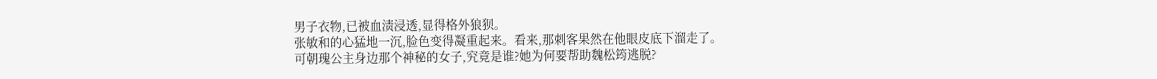男子衣物,已被血渍浸透,显得格外狼狈。
张敏和的心猛地一沉,脸色变得凝重起来。看来,那刺客果然在他眼皮底下溜走了。
可朝瑰公主身边那个神秘的女子,究竟是谁?她为何要帮助魏松筠逃脱?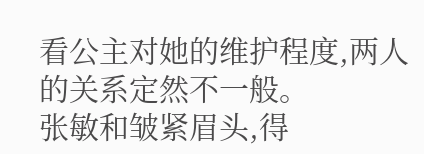看公主对她的维护程度,两人的关系定然不一般。
张敏和皱紧眉头,得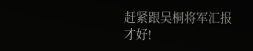赶紧跟吴桐将军汇报才好!